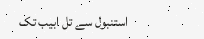استنبول سے تل ابیب تک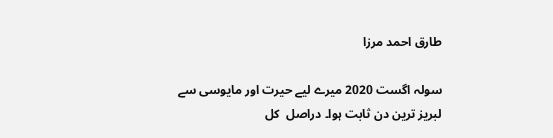طارق احمد مرزا

سولہ اگست 2020 میرے لیے حیرت اور مایوسی سے لبریز ترین دن ثابت ہوا۔ دراصل  کل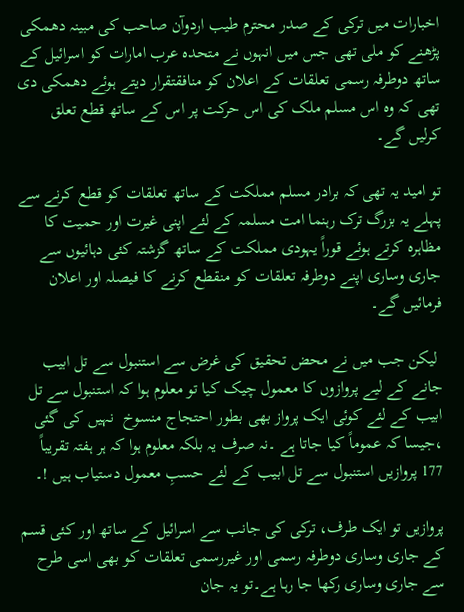اخبارات میں ترکی کے صدر محترم طیب اردوآن صاحب کی مبینہ دھمکی پڑھنے کو ملی تھی جس میں انہوں نے متحدہ عرب امارات کو اسرائیل کے ساتھ دوطرفہ رسمی تعلقات کے اعلان کو منافقتقرار دیتے ہوئے دھمکی دی تھی کہ وہ اس مسلم ملک کی اس حرکت پر اس کے ساتھ قطع تعلق کرلیں گے۔

تو امید یہ تھی کہ برادر مسلم مملکت کے ساتھ تعلقات کو قطع کرنے سے پہلے یہ بزرگ ترک رہنما امت مسلمہ کے لئے اپنی غیرت اور حمیت کا مظاہرہ کرتے ہوئے قوراً یہودی مملکت کے ساتھ گزشتہ کئی دہائیوں سے جاری وساری اپنے دوطرفہ تعلقات کو منقطع کرنے کا فیصلہ اور اعلان فرمائیں گے۔

 لیکن جب میں نے محض تحقیق کی غرض سے استنبول سے تل ابیب جانے کے لیے پروازوں کا معمول چیک کیا تو معلوم ہوا کہ استنبول سے تل ابیب کے لئے کوئی ایک پرواز بھی بطور احتجاج منسوخ  نہیں کی گئی ،جیسا کہ عموماً کیا جاتا ہے ۔نہ صرف یہ بلکہ معلوم ہوا کہ ہر ہفتہ تقریباً 177 پروازیں استنبول سے تل ابیب کے لئے حسبِ معمول دستیاب ہیں !۔

پروازیں تو ایک طرف، ترکی کی جانب سے اسرائیل کے ساتھ اور کئی قسم کے جاری وساری دوطرفہ رسمی اور غیررسمی تعلقات کو بھی اسی طرح سے جاری وساری رکھا جا رہا ہے۔تو یہ جان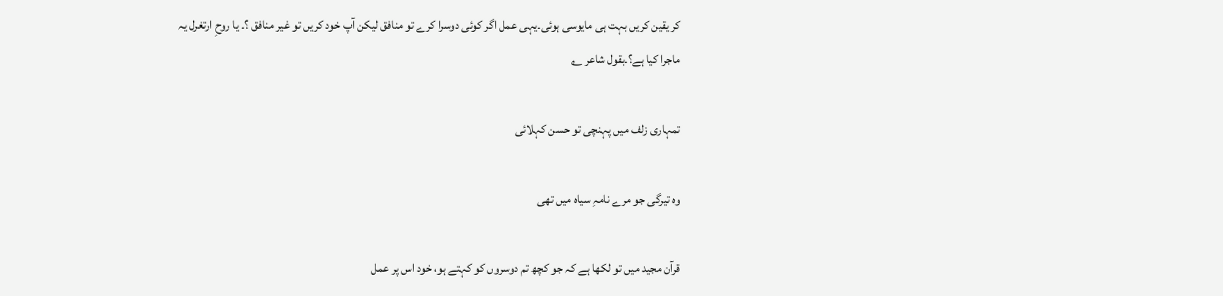کر یقین کریں بہت ہی مایوسی ہوئی۔یہی عمل اگر کوئی دوسرا کرے تو منافق لیکن آپ خود کریں تو غیر منافق ؟۔ یا روحِ ارتغرل یہ ماجرا کیا ہے؟۔بقول شاعر ؎

تمہاری زلف میں پہنچی تو حسن کہلائی

وہ تیرگی جو مرے نامہِ سیاہ میں تھی

قرآن مجید میں تو لکھا ہے کہ جو کچھ تم دوسروں کو کہتے ہو، خود اس پر عمل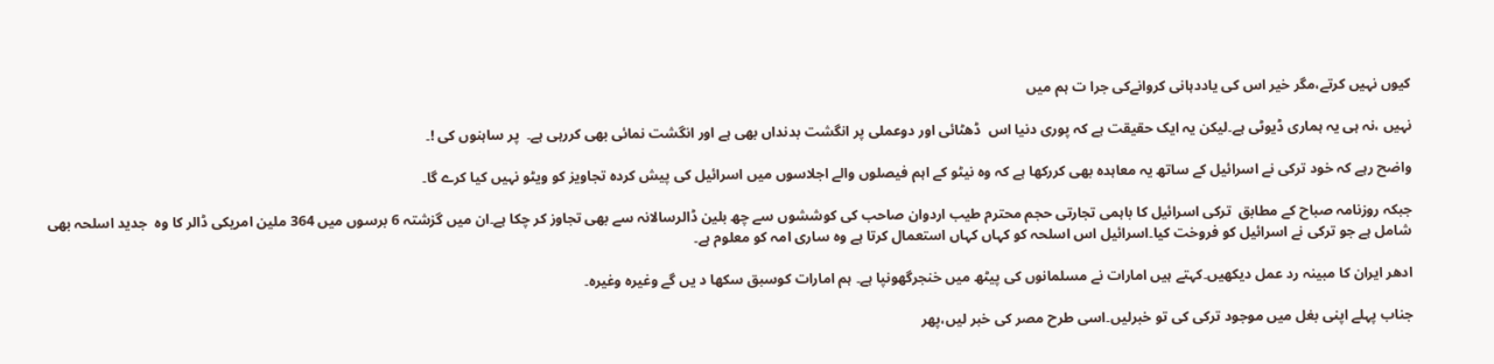کیوں نہیں کرتے،مگر خیر اس کی یاددہانی کروانےکی جرا ت ہم میں

نہیں ،نہ ہی یہ ہماری ڈیوٹی ہے۔لیکن یہ ایک حقیقت ہے کہ پوری دنیا اس  ڈھٹائی اور دوعملی پر انگشت بدنداں بھی ہے اور انگشت نمائی بھی کررہی ہے۔  پر ساہنوں کی !۔

واضح رہے کہ خود ترکی نے اسرائیل کے ساتھ یہ معاہدہ بھی کررکھا ہے کہ وہ نیٹو کے اہم فیصلوں والے اجلاسوں میں اسرائیل کی پیش کردہ تجاویز کو ویٹو نہیں کیا کرے گا۔

جبکہ روزنامہ صباح کے مطابق  ترکی اسرائیل کا باہمی تجارتی حجم محترم طیب اردوان صاحب کی کوششوں سے چھ بلین ڈالرسالانہ سے بھی تجاوز کر چکا ہے۔ان میں گزشتہ 6 برسوں میں 364 ملین امریکی ڈالر کا وہ  جدید اسلحہ بھی شامل ہے جو ترکی نے اسرائیل کو فروخت کیا۔اسرائیل اس اسلحہ کو کہاں کہاں استعمال کرتا ہے وہ ساری امہ کو معلوم ہے۔

ادھر ایران کا مبینہ رد عمل دیکھیں۔کہتے ہیں امارات نے مسلمانوں کی پیٹھ میں خنجرگھونپا ہے۔ ہم امارات کوسبق سکھا د یں گے وغیرہ وغیرہ۔

جناب پہلے اپنی بغل میں موجود ترکی کی تو خبرلیں۔اسی طرح مصر کی خبر لیں،پھر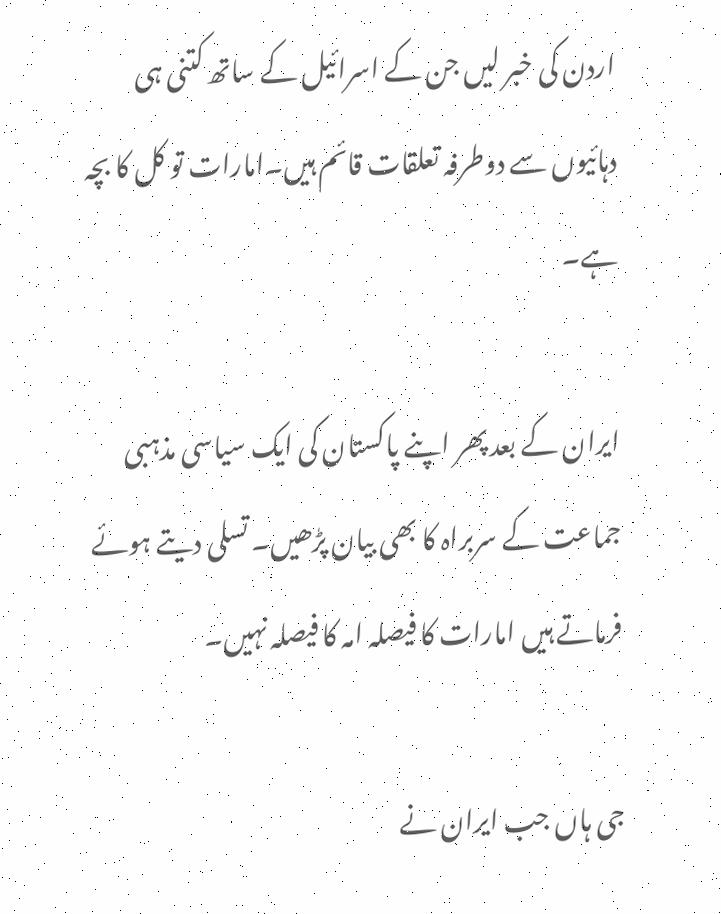اردن کی خبر لیں جن کے اسرائیل کے ساتھ کتنی ہی دہائیوں سے دوطرفہ تعلقات قائم ہیں۔امارات تو کل کا بچہ ہے۔

ایران کے بعد پھر اپنے پاکستان کی ایک سیاسی مذہبی جماعت کے سربراہ کا بھی بیان پڑھیں۔ تسلی دیتے ہوئے فرماتے ہیں امارات کا فیصلہ امہ کا فیصلہ نہیں۔

جی ہاں جب ایران نے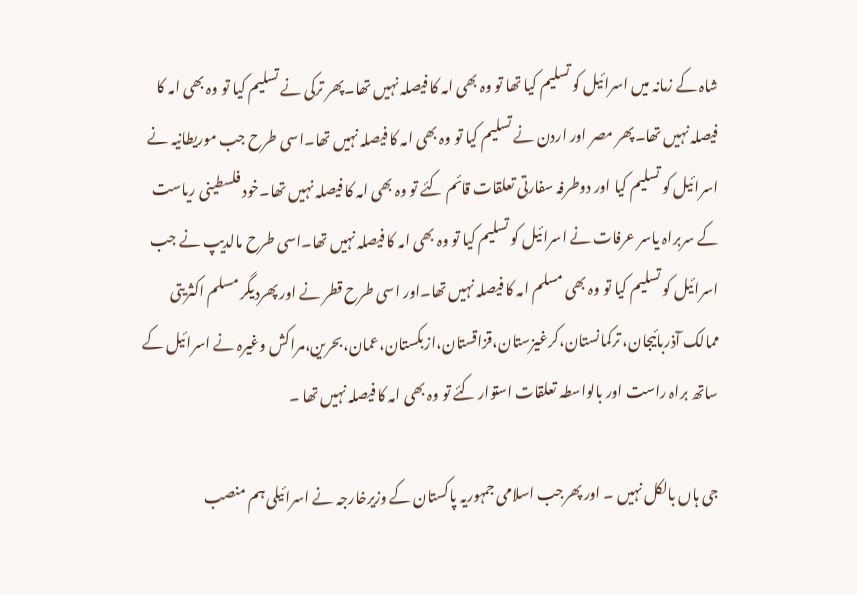شاہ کے زمانہ میں اسرائیل کو تسلیم کیا تھا تو وہ بھی امہ کا فیصلہ نہیں تھا۔پھر ترکی نے تسلیم کیا تو وہ بھی امہ کا فیصلہ نہیں تھا۔پھر مصر اور اردن نے تسلیم کیا تو وہ بھی امہ کا فیصلہ نہیں تھا۔اسی طرح جب موریطانیہ نے اسرائیل کو تسلیم کیا اور دوطرفہ سفارتی تعلقات قائم کئے تو وہ بھی امہ کا فیصلہ نہیں تھا۔خود فلسطینی ریاست کے سربراہ یاسر عرفات نے اسرائیل کو تسلیم کیا تو وہ بھی امہ کا فیصلہ نہیں تھا۔اسی طرح مالدیپ نے جب اسرائیل کو تسلیم کیا تو وہ بھی مسلم امہ کا فیصلہ نہیں تھا۔اور اسی طرح قطر نے اور پھردیگر مسلم اکثریتی ممالک آذربائیجان، ترکمانستان،کرغیزستان،قزاقستان،ازبکستان،عمان،بحرین،مراکش وغیرہ نے اسرائیل کے ساتھ براہ راست اور بالواسطہ تعلقات استوار کئے تو وہ بھی امہ کا فیصلہ نہیں تھا ۔

جی ہاں بالکل نہیں ۔ اور پھرجب اسلامی جمہوریہ پاکستان کے وزیرخارجہ نے اسرائیلی ہم منصب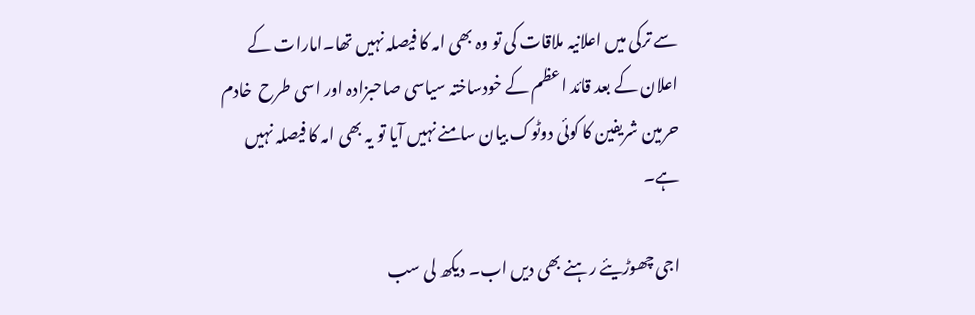سے ترکی میں اعلانیہ ملاقات کی تو وہ بھی امہ کا فیصلہ نہیں تھا۔امارات کے اعلان کے بعد قائد اعظم کے خودساختہ سیاسی صاحبزادہ اور اسی طرح  خادم حرمین شریفین کا کوئی دوٹوک بیان سامنے نہیں آیا تو یہ بھی امہ کا فیصلہ نہیں ہے۔

اجی چھوڑیئے رہنے بھی دیں اب۔ دیکھ لی سب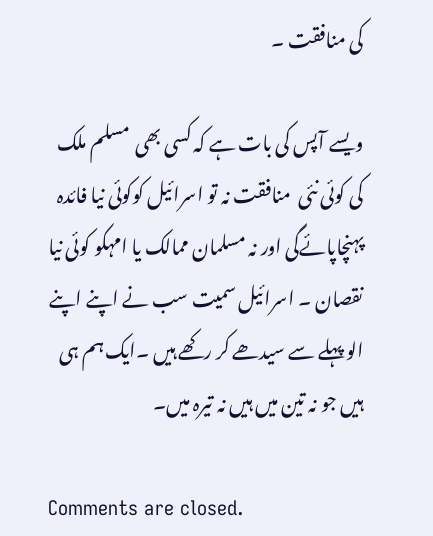کی منافقت ۔

ویسے آپس کی بات ہے کہ کسی بھی  مسلم ملک کی کوئی نئی  منافقت نہ تو اسرائیل کوکوئی نیا فائدہ پہنچاپائےگی اور نہ مسلمان ممالک یا امہکو کوئی نیا نقصان ۔ اسرائیل سمیت سب نے اپنے اپنے الو پہلے سے سیدھے کر رکھے ہیں ۔ایک ہم ہی ہیں جو نہ تین میں ہیں نہ تیرہ میں۔

Comments are closed.